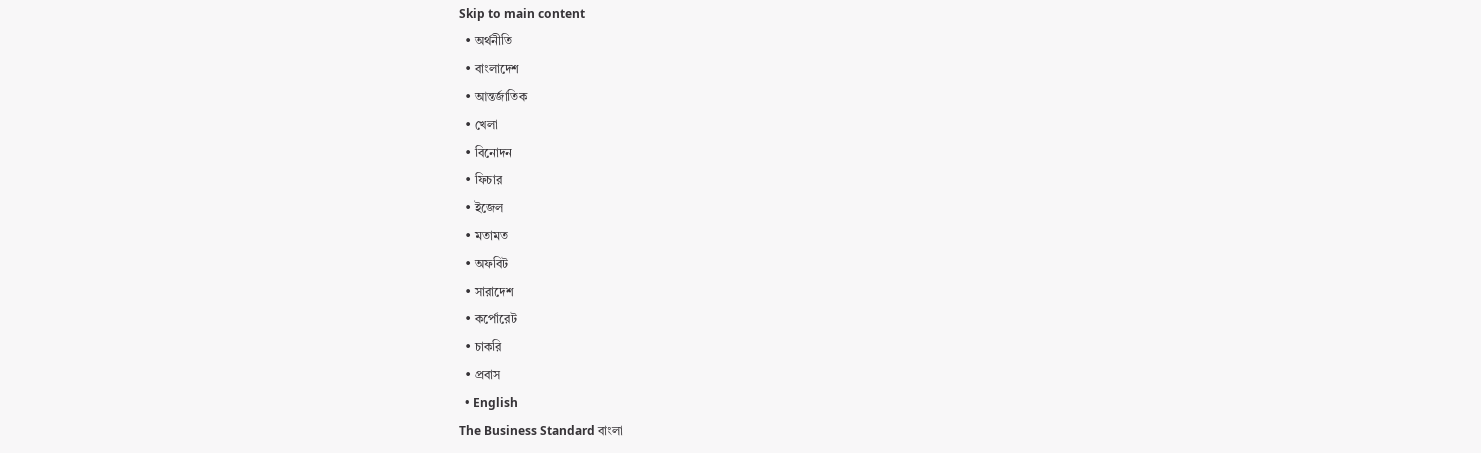Skip to main content
  • অর্থনীতি
  • বাংলাদেশ
  • আন্তর্জাতিক
  • খেলা
  • বিনোদন
  • ফিচার
  • ইজেল
  • মতামত
  • অফবিট
  • সারাদেশ
  • কর্পোরেট
  • চাকরি
  • প্রবাস
  • English
The Business Standard বাংলা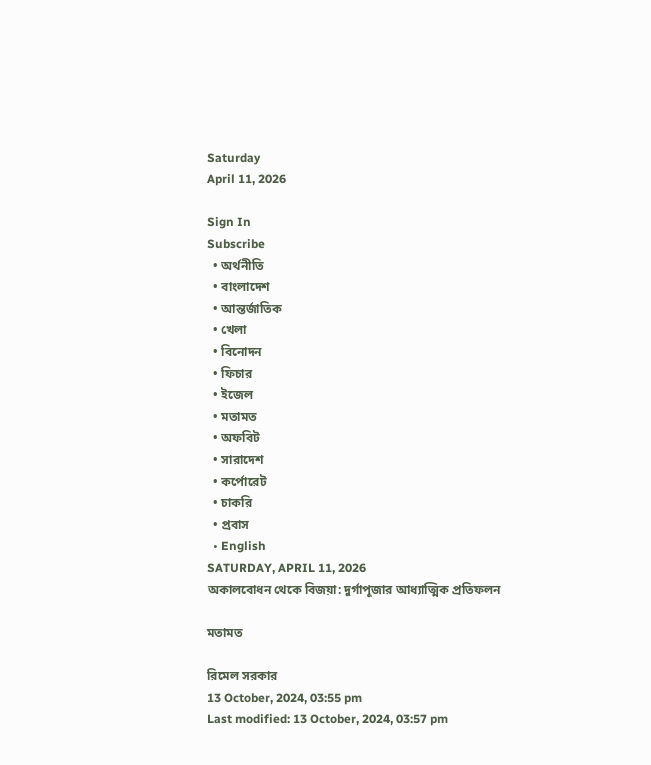Saturday
April 11, 2026

Sign In
Subscribe
  • অর্থনীতি
  • বাংলাদেশ
  • আন্তর্জাতিক
  • খেলা
  • বিনোদন
  • ফিচার
  • ইজেল
  • মতামত
  • অফবিট
  • সারাদেশ
  • কর্পোরেট
  • চাকরি
  • প্রবাস
  • English
SATURDAY, APRIL 11, 2026
অকালবোধন থেকে বিজয়া: দুর্গাপূজার আধ্যাত্মিক প্রতিফলন

মতামত

রিমেল সরকার
13 October, 2024, 03:55 pm
Last modified: 13 October, 2024, 03:57 pm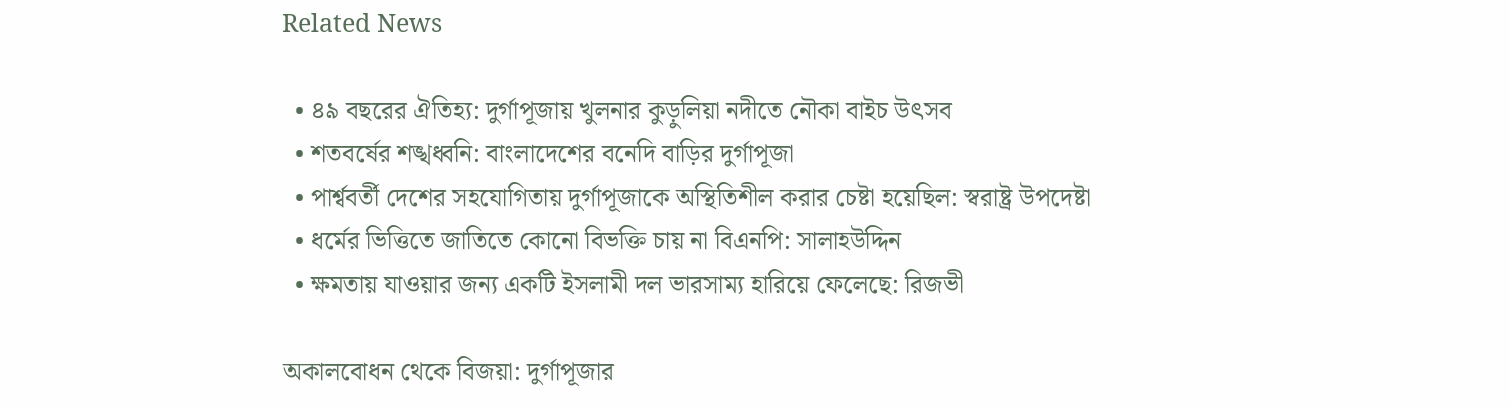Related News

  • ৪৯ বছরের ঐতিহ্য: দুর্গাপূজায় খুলনার কুড়ুলিয়া নদীতে নৌকা বাইচ উৎসব
  • শতবর্ষের শঙ্খধ্বনি: বাংলাদেশের বনেদি বাড়ির দুর্গাপূজা
  • পার্শ্ববর্তী দেশের সহযোগিতায় দুর্গাপূজাকে অস্থিতিশীল করার চেষ্টা হয়েছিল: স্বরাষ্ট্র উপদেষ্টা
  • ধর্মের ভিত্তিতে জাতিতে কোনো বিভক্তি চায় না বিএনপি: সালাহউদ্দিন
  • ক্ষমতায় যাওয়ার জন্য একটি ইসলামী দল ভারসাম্য হারিয়ে ফেলেছে: রিজভী

অকালবোধন থেকে বিজয়া: দুর্গাপূজার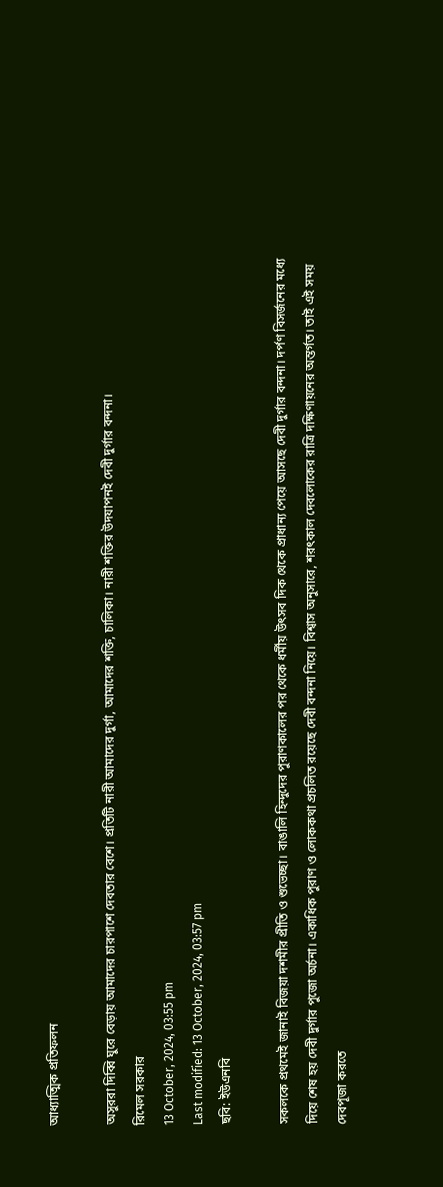আধ্যাত্মিক প্রতিফলন

অসুররা দিব্বি ঘুরে বেড়ায় আমাদের চারপাশে দেবতার বেশে। প্রতিটি নারী আমাদের দুর্গা, আমাদের শক্তি, চালিকা। নারী শক্তির উদযাপনই দেবী দুর্গার বন্দনা।
রিমেল সরকার
13 October, 2024, 03:55 pm
Last modified: 13 October, 2024, 03:57 pm
ছবি: ইউএনবি

সকলকে প্রথমেই জানাই বিজয়া দশমীর প্রীতি ও শুভেচ্ছা। বাঙালি হিন্দুদের পুরাণকালের পর থেকে ধর্মীয় উৎসব দিক থেকে প্রাধান্য পেয়ে আসছে দেবী দুর্গার বন্দনা। দর্পণ বিসর্জনের মধ্যে দিয়ে শেষ হয় দেবী দুর্গার পুজো অর্চনা। একাধিক পুরাণ ও লোককথা প্রচলিত রয়েছে দেবী বন্দনা নিয়ে। বিশ্বাস অনুসারে, শরৎকাল দেবলোকের রাত্রি দক্ষিণায়নের অন্তর্গত। তাই এই সময় দেবপূজা করতে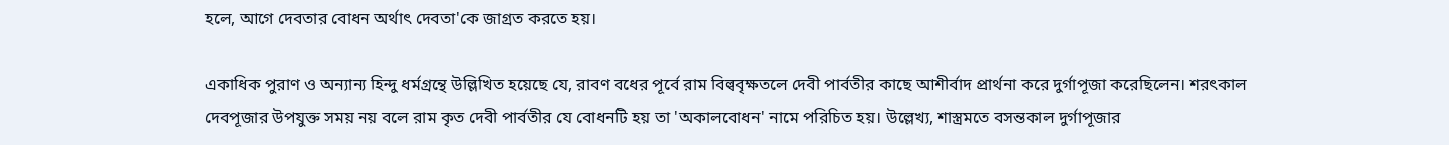হলে, আগে দেবতার বোধন অর্থাৎ দেবতা'কে জাগ্রত করতে হয়।

একাধিক পুরাণ ও অন্যান্য হিন্দু ধর্মগ্রন্থে উল্লিখিত হয়েছে যে, রাবণ বধের পূর্বে রাম বিল্ববৃক্ষতলে দেবী পার্বতীর কাছে আশীর্বাদ প্রার্থনা করে দুর্গাপূজা করেছিলেন। শরৎকাল দেবপূজার উপযুক্ত সময় নয় বলে রাম কৃত দেবী পার্বতীর যে বোধনটি হয় তা 'অকালবোধন' নামে পরিচিত হয়। উল্লেখ্য, শাস্ত্রমতে বসন্তকাল দুর্গাপূজার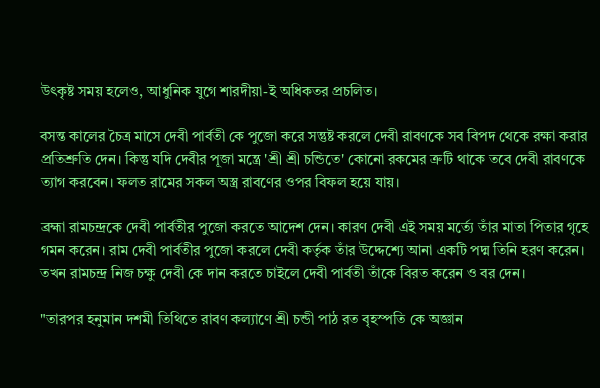উৎকৃষ্ট সময় হলেও, আধুনিক যুগে শারদীয়া-ই অধিকতর প্রচলিত।

বসন্ত কালের চৈত্র মাসে দেবী পার্বতী কে পুজো করে সন্তুষ্ট করলে দেবী রাবণকে সব বিপদ থেকে রক্ষা করার প্রতিশ্রুতি দেন। কিন্তু যদি দেবীর পূজা মন্ত্রে 'শ্রী শ্রী চন্ডিতে' কোনো রকমের ত্রুটি থাকে তবে দেবী রাবণকে ত্যাগ করবেন। ফলত রামের সকল অস্ত্র রাবণের ওপর বিফল হয়ে যায়।

ব্রহ্মা রামচন্দ্রকে দেবী পার্বতীর পুজো করতে আদেশ দেন। কারণ দেবী এই সময় মর্ত্যে তাঁর মাতা পিতার গৃহে গমন করেন। রাম দেবী পার্বতীর পুজো করলে দেবী কর্তৃক তাঁর উদ্দেশ্যে আনা একটি পদ্ম তিনি হরণ করেন। তখন রামচন্দ্র নিজ চক্ষু দেবী কে দান করতে চাইলে দেবী পার্বতী তাঁকে বিরত করেন ও বর দেন।

"তারপর হনুমান দশমী তিথিতে রাবণ কল্যাণে শ্রী চন্ডী পাঠ রত বৃহস্পতি কে অজ্ঞান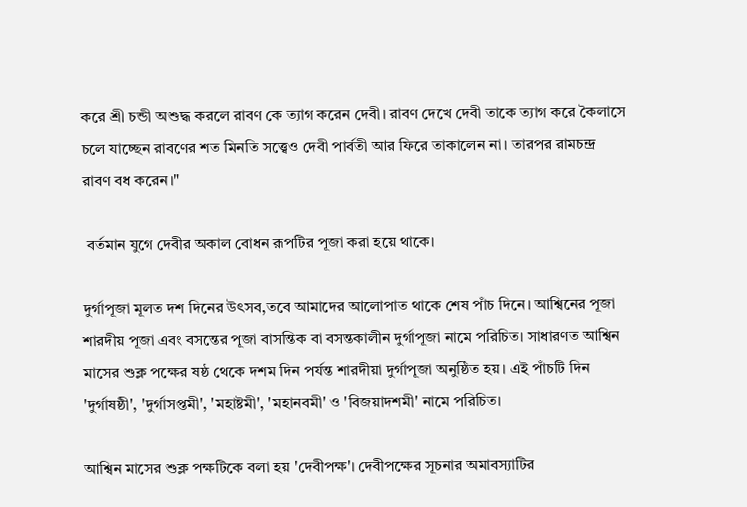করে শ্রী চন্ডী অশুদ্ধ করলে রাবণ কে ত্যাগ করেন দেবী। রাবণ দেখে দেবী তাকে ত্যাগ করে কৈলাসে চলে যাচ্ছেন রাবণের শত মিনতি সত্ত্বেও দেবী পার্বতী আর ফিরে তাকালেন না। তারপর রামচন্দ্র রাবণ বধ করেন।"

 বর্তমান যুগে দেবীর অকাল বোধন রূপটির পূজা করা হয়ে থাকে।

দুর্গাপূজা মূলত দশ দিনের উৎসব,তবে আমাদের আলোপাত থাকে শেষ পাঁচ দিনে। আশ্বিনের পূজা শারদীয় পূজা এবং বসন্তের পূজা বাসন্তিক বা বসন্তকালীন দুর্গাপূজা নামে পরিচিত। সাধারণত আশ্বিন মাসের শুক্ল পক্ষের ষষ্ঠ থেকে দশম দিন পর্যন্ত শারদীয়া দুর্গাপূজা অনুষ্ঠিত হয়। এই পাঁচটি দিন 'দুর্গাষষ্ঠী', 'দুর্গাসপ্তমী', 'মহাষ্টমী', 'মহানবমী' ও 'বিজয়াদশমী' নামে পরিচিত।

আশ্বিন মাসের শুক্ল পক্ষটিকে বলা হয় 'দেবীপক্ষ'। দেবীপক্ষের সূচনার অমাবস্যাটির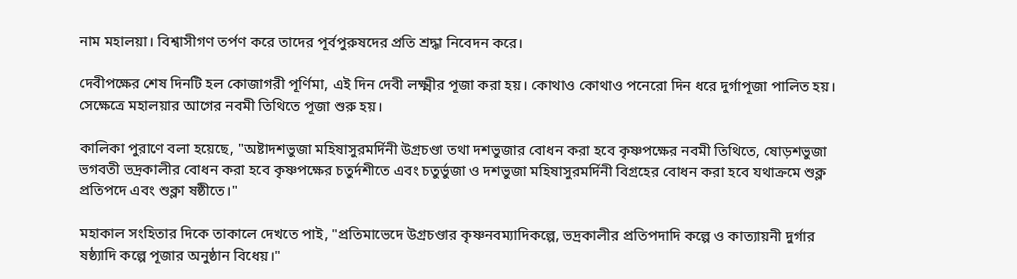নাম মহালয়া। বিশ্বাসীগণ তর্পণ করে তাদের পূর্বপুরুষদের প্রতি শ্রদ্ধা নিবেদন করে।

দেবীপক্ষের শেষ দিনটি হল কোজাগরী পূর্ণিমা, এই দিন দেবী লক্ষ্মীর পূজা করা হয়। কোথাও কোথাও পনেরো দিন ধরে দুর্গাপূজা পালিত হয়। সেক্ষেত্রে মহালয়ার আগের নবমী তিথিতে পূজা শুরু হয়।

কালিকা পুরাণে বলা হয়েছে, "অষ্টাদশভুজা মহিষাসুরমর্দিনী উগ্রচণ্ডা তথা দশভুজার বোধন করা হবে কৃষ্ণপক্ষের নবমী তিথিতে, ষোড়শভুজা ভগবতী ভদ্রকালীর বোধন করা হবে কৃষ্ণপক্ষের চতুর্দশীতে এবং চতুর্ভুজা ও দশভুজা মহিষাসুরমর্দিনী বিগ্রহের বোধন করা হবে যথাক্রমে শুক্ল প্রতিপদে এবং শুক্লা ষষ্ঠীতে।"

মহাকাল সংহিতার দিকে তাকালে দেখতে পাই, "প্রতিমাভেদে উগ্রচণ্ডার কৃষ্ণনবম্যাদিকল্পে, ভদ্রকালীর প্রতিপদাদি কল্পে ও কাত্যায়নী দুর্গার ষষ্ঠ্যাদি কল্পে পূজার অনুষ্ঠান বিধেয়।"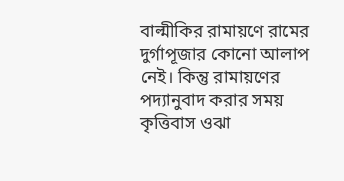বাল্মীকির রামায়ণে রামের দুর্গাপূজার কোনো আলাপ নেই। কিন্তু রামায়ণের পদ্যানুবাদ করার সময় কৃত্তিবাস ওঝা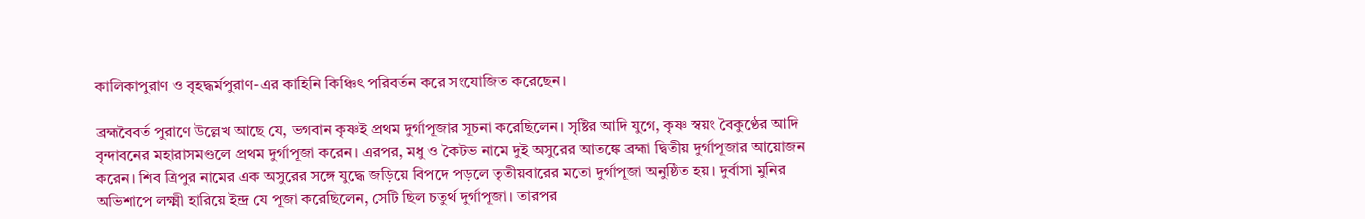কালিকাপুরাণ ও বৃহদ্ধর্মপুরাণ-এর কাহিনি কিঞ্চিৎ পরিবর্তন করে সংযোজিত করেছেন।

ব্রহ্মবৈবর্ত পুরাণে উল্লেখ আছে যে, ভগবান কৃষ্ণই প্রথম দুর্গাপূজার সূচনা করেছিলেন। সৃষ্টির আদি যুগে, কৃষ্ণ স্বয়ং বৈকুণ্ঠের আদি বৃন্দাবনের মহারাসমণ্ডলে প্রথম দুর্গাপূজা করেন। এরপর, মধু ও কৈটভ নামে দুই অসুরের আতঙ্কে ব্রহ্মা দ্বিতীয় দুর্গাপূজার আয়োজন করেন। শিব ত্রিপুর নামের এক অসুরের সঙ্গে যুদ্ধে জড়িয়ে বিপদে পড়লে তৃতীয়বারের মতো দুর্গাপূজা অনুষ্ঠিত হয়। দুর্বাসা মুনির অভিশাপে লক্ষ্মী হারিয়ে ইন্দ্র যে পূজা করেছিলেন, সেটি ছিল চতুর্থ দুর্গাপূজা। তারপর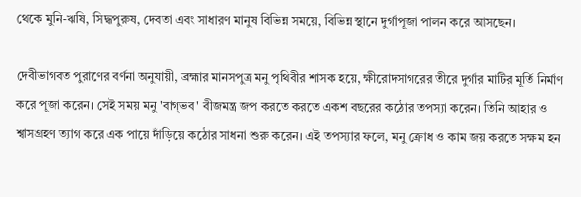থেকে মুনি-ঋষি, সিদ্ধপুরুষ, দেবতা এবং সাধারণ মানুষ বিভিন্ন সময়ে, বিভিন্ন স্থানে দুর্গাপূজা পালন করে আসছেন।

দেবীভাগবত পুরাণের বর্ণনা অনুযায়ী, ব্রহ্মার মানসপুত্র মনু পৃথিবীর শাসক হয়ে, ক্ষীরোদসাগরের তীরে দুর্গার মাটির মূর্তি নির্মাণ করে পূজা করেন। সেই সময় মনু 'বাগ্‌ভব' বীজমন্ত্র জপ করতে করতে একশ বছরের কঠোর তপস্যা করেন। তিনি আহার ও শ্বাসগ্রহণ ত্যাগ করে এক পায়ে দাঁড়িয়ে কঠোর সাধনা শুরু করেন। এই তপস্যার ফলে, মনু ক্রোধ ও কাম জয় করতে সক্ষম হন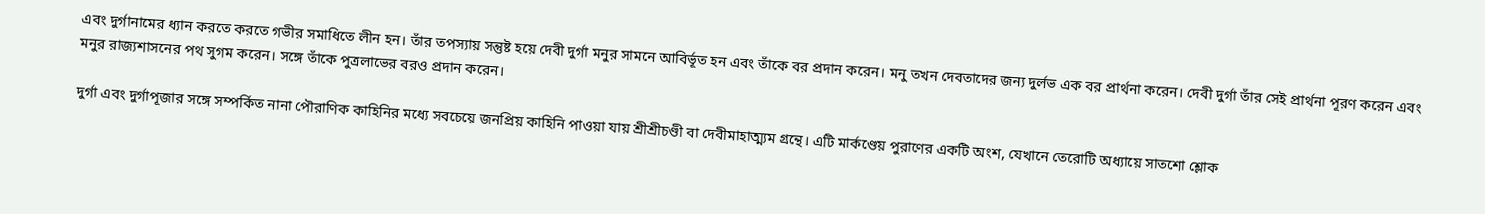এবং দুর্গানামের ধ্যান করতে করতে গভীর সমাধিতে লীন হন। তাঁর তপস্যায় সন্তুষ্ট হয়ে দেবী দুর্গা মনুর সামনে আবির্ভূত হন এবং তাঁকে বর প্রদান করেন। মনু তখন দেবতাদের জন্য দুর্লভ এক বর প্রার্থনা করেন। দেবী দুর্গা তাঁর সেই প্রার্থনা পূরণ করেন এবং মনুর রাজ্যশাসনের পথ সুগম করেন। সঙ্গে তাঁকে পুত্রলাভের বরও প্রদান করেন।

দুর্গা এবং দুর্গাপূজার সঙ্গে সম্পর্কিত নানা পৌরাণিক কাহিনির মধ্যে সবচেয়ে জনপ্রিয় কাহিনি পাওয়া যায় শ্রীশ্রীচণ্ডী বা দেবীমাহাত্ম্যম গ্রন্থে। এটি মার্কণ্ডেয় পুরাণের একটি অংশ, যেখানে তেরোটি অধ্যায়ে সাতশো শ্লোক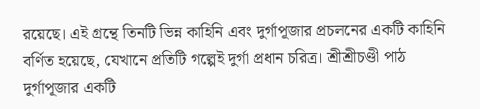রয়েছে। এই গ্রন্থে তিনটি ভিন্ন কাহিনি এবং দুর্গাপূজার প্রচলনের একটি কাহিনি বর্ণিত হয়েছে, যেখানে প্রতিটি গল্পেই দুর্গা প্রধান চরিত্র। শ্রীশ্রীচণ্ডী পাঠ দুর্গাপূজার একটি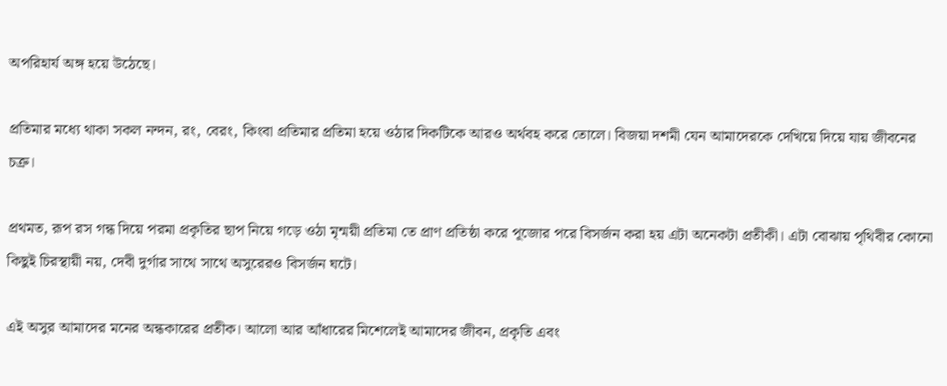অপরিহার্য অঙ্গ হয়ে উঠেছে।

প্রতিমার মধ্যে থাকা সকল নন্দন, রং, বেরং, কিংবা প্রতিমার প্রতিমা হয়ে ওঠার দিকটিকে আরও অর্থবহ করে তোলে। বিজয়া দশমী যেন আমাদেরকে দেখিয়ে দিয়ে যায় জীবনের চক্র।

প্রথমত, রূপ রস গন্ধ দিয়ে পরমা প্রকৃতির ছাপ নিয়ে গড়ে ওঠা মৃন্ময়ী প্রতিমা তে প্রাণ প্রতিষ্ঠা করে পূজোর পরে বিসর্জন করা হয় এটা অনেকটা প্রতীকী। এটা বোঝায় পৃথিবীর কোনো কিছুই চিরস্থায়ী নয়, দেবী দুর্গার সাথে সাথে অসুরেরও বিসর্জন ঘটে।

এই অসুর আমাদের মনের অন্ধকারের প্রতীক। আলো আর আঁধারের মিশেলেই আমাদের জীবন, প্রকৃতি এবং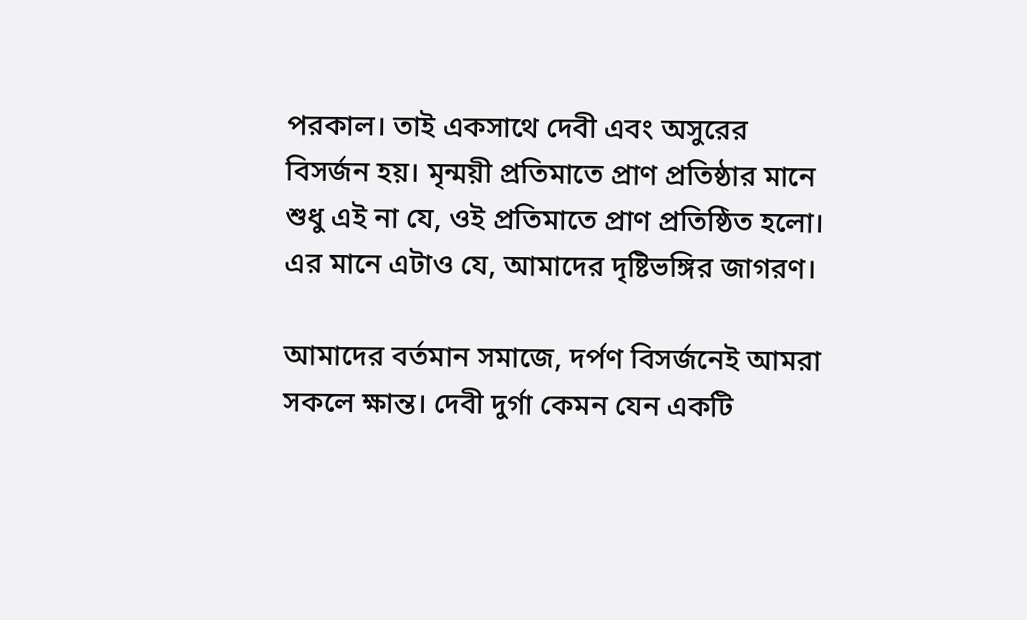পরকাল। তাই একসাথে দেবী এবং অসুরের বিসর্জন হয়। মৃন্ময়ী প্রতিমাতে প্রাণ প্রতিষ্ঠার মানে শুধু এই না যে, ওই প্রতিমাতে প্রাণ প্রতিষ্ঠিত হলো। এর মানে এটাও যে, আমাদের দৃষ্টিভঙ্গির জাগরণ।

আমাদের বর্তমান সমাজে, দর্পণ বিসর্জনেই আমরা সকলে ক্ষান্ত। দেবী দুর্গা কেমন যেন একটি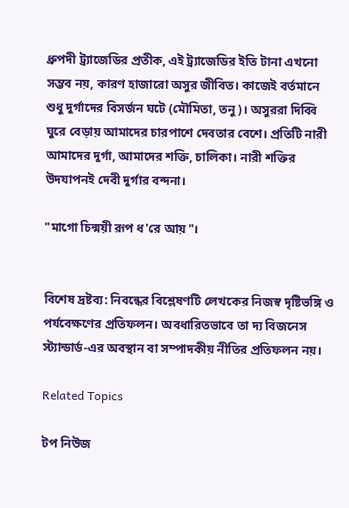ধ্রুপদী ট্র্যাজেডির প্রতীক, এই ট্র্যাজেডির ইতি টানা এখনো সম্ভব নয়, কারণ হাজারো অসুর জীবিত। কাজেই বর্তমানে শুধু দুর্গাদের বিসর্জন ঘটে (মৌমিতা, তনু)। অসুররা দিব্বি ঘুরে বেড়ায় আমাদের চারপাশে দেবতার বেশে। প্রতিটি নারী আমাদের দুর্গা, আমাদের শক্তি, চালিকা। নারী শক্তির উদযাপনই দেবী দুর্গার বন্দনা।

"মাগো চিন্ময়ী রূপ ধ'রে আয়"।


বিশেষ দ্রষ্টব্য: নিবন্ধের বিশ্লেষণটি লেখকের নিজস্ব দৃষ্টিভঙ্গি ও পর্যবেক্ষণের প্রতিফলন। অবধারিতভাবে তা দ্য বিজনেস স্ট্যান্ডার্ড-এর অবস্থান বা সম্পাদকীয় নীতির প্রতিফলন নয়।

Related Topics

টপ নিউজ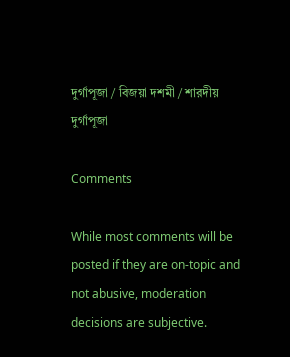দুর্গাপূজা / বিজয়া দশমী / শারদীয় দুর্গাপূজা

Comments

While most comments will be posted if they are on-topic and not abusive, moderation decisions are subjective.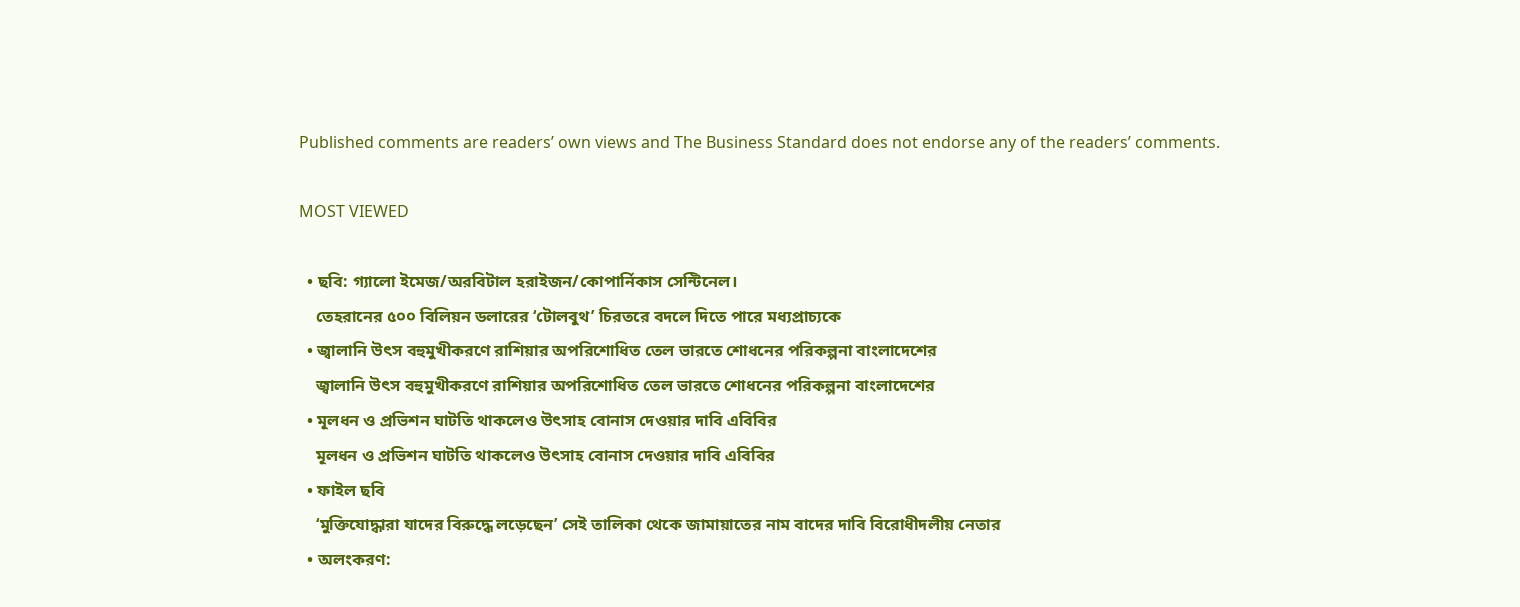Published comments are readers’ own views and The Business Standard does not endorse any of the readers’ comments.

MOST VIEWED

  • ছবি: গ্যালো ইমেজ/অরবিটাল হরাইজন/কোপার্নিকাস সেন্টিনেল।
    তেহরানের ৫০০ বিলিয়ন ডলারের ‘টোলবুথ’ চিরতরে বদলে দিতে পারে মধ্যপ্রাচ্যকে
  • জ্বালানি উৎস বহুমুখীকরণে রাশিয়ার অপরিশোধিত তেল ভারতে শোধনের পরিকল্পনা বাংলাদেশের
    জ্বালানি উৎস বহুমুখীকরণে রাশিয়ার অপরিশোধিত তেল ভারতে শোধনের পরিকল্পনা বাংলাদেশের
  • মূলধন ও প্রভিশন ঘাটতি থাকলেও উৎসাহ বোনাস দেওয়ার দাবি এবিবির
    মূলধন ও প্রভিশন ঘাটতি থাকলেও উৎসাহ বোনাস দেওয়ার দাবি এবিবির
  • ফাইল ছবি
    ‘মুক্তিযোদ্ধারা যাদের বিরুদ্ধে লড়েছেন’ সেই তালিকা থেকে জামায়াতের নাম বাদের দাবি বিরোধীদলীয় নেতার
  • অলংকরণ: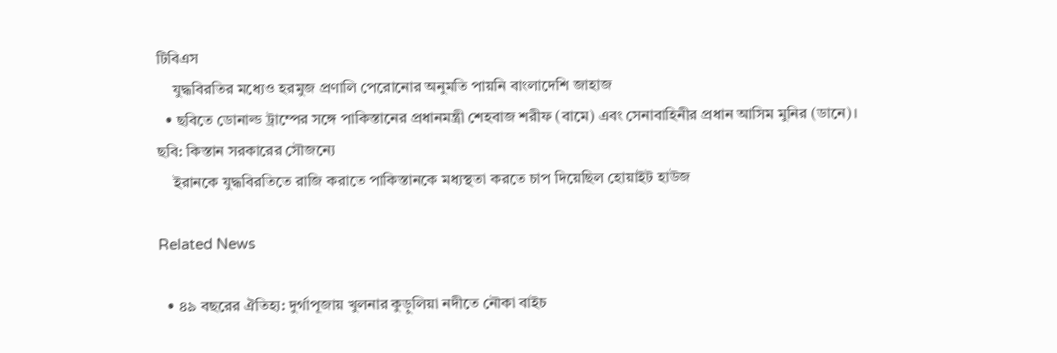টিবিএস
    যুদ্ধবিরতির মধ্যেও হরমুজ প্রণালি পেরোনোর অনুমতি পায়নি বাংলাদেশি জাহাজ
  • ছবিতে ডোনাল্ড ট্রাম্পের সঙ্গে পাকিস্তানের প্রধানমন্ত্রী শেহবাজ শরীফ (বামে) এবং সেনাবাহিনীর প্রধান আসিম মুনির (ডানে)। ছবি: কিস্তান সরকারের সৌজন্যে
    ইরানকে যুদ্ধবিরতিতে রাজি করাতে পাকিস্তানকে মধ্যস্থতা করতে চাপ দিয়েছিল হোয়াইট হাউজ

Related News

  • ৪৯ বছরের ঐতিহ্য: দুর্গাপূজায় খুলনার কুড়ুলিয়া নদীতে নৌকা বাইচ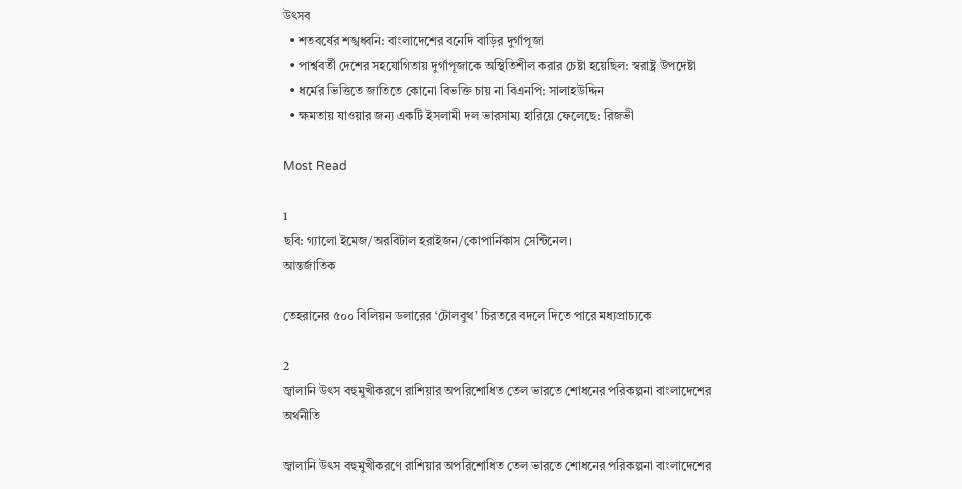উৎসব
  • শতবর্ষের শঙ্খধ্বনি: বাংলাদেশের বনেদি বাড়ির দুর্গাপূজা
  • পার্শ্ববর্তী দেশের সহযোগিতায় দুর্গাপূজাকে অস্থিতিশীল করার চেষ্টা হয়েছিল: স্বরাষ্ট্র উপদেষ্টা
  • ধর্মের ভিত্তিতে জাতিতে কোনো বিভক্তি চায় না বিএনপি: সালাহউদ্দিন
  • ক্ষমতায় যাওয়ার জন্য একটি ইসলামী দল ভারসাম্য হারিয়ে ফেলেছে: রিজভী

Most Read

1
ছবি: গ্যালো ইমেজ/অরবিটাল হরাইজন/কোপার্নিকাস সেন্টিনেল।
আন্তর্জাতিক

তেহরানের ৫০০ বিলিয়ন ডলারের ‘টোলবুথ’ চিরতরে বদলে দিতে পারে মধ্যপ্রাচ্যকে

2
জ্বালানি উৎস বহুমুখীকরণে রাশিয়ার অপরিশোধিত তেল ভারতে শোধনের পরিকল্পনা বাংলাদেশের
অর্থনীতি

জ্বালানি উৎস বহুমুখীকরণে রাশিয়ার অপরিশোধিত তেল ভারতে শোধনের পরিকল্পনা বাংলাদেশের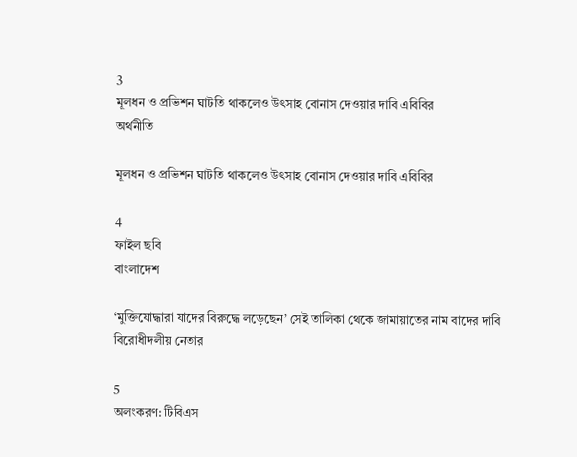3
মূলধন ও প্রভিশন ঘাটতি থাকলেও উৎসাহ বোনাস দেওয়ার দাবি এবিবির
অর্থনীতি

মূলধন ও প্রভিশন ঘাটতি থাকলেও উৎসাহ বোনাস দেওয়ার দাবি এবিবির

4
ফাইল ছবি
বাংলাদেশ

‘মুক্তিযোদ্ধারা যাদের বিরুদ্ধে লড়েছেন’ সেই তালিকা থেকে জামায়াতের নাম বাদের দাবি বিরোধীদলীয় নেতার

5
অলংকরণ: টিবিএস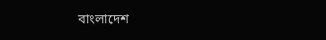বাংলাদেশ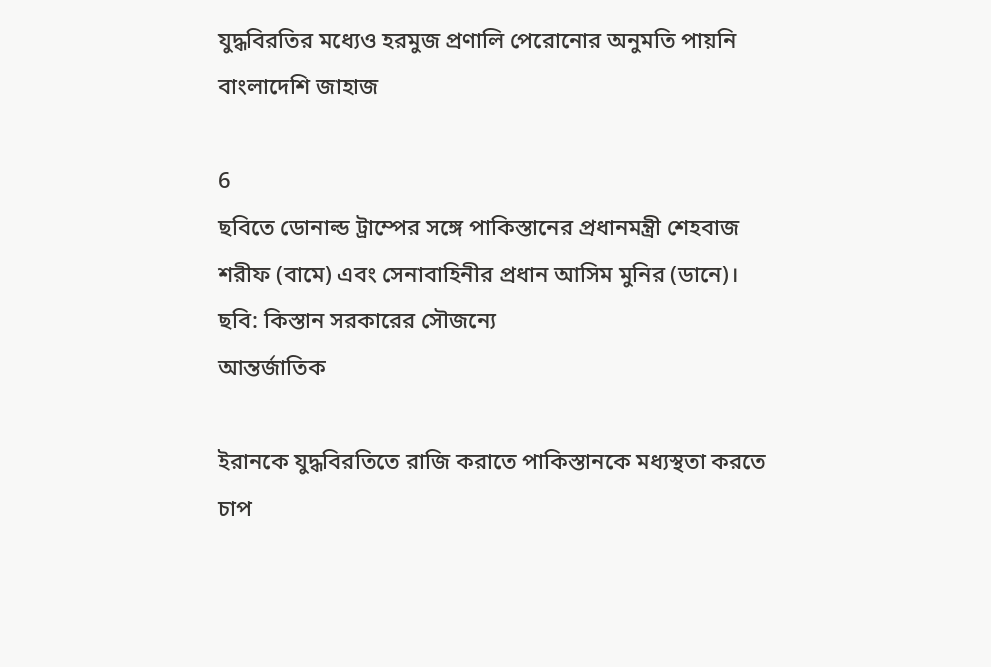যুদ্ধবিরতির মধ্যেও হরমুজ প্রণালি পেরোনোর অনুমতি পায়নি বাংলাদেশি জাহাজ

6
ছবিতে ডোনাল্ড ট্রাম্পের সঙ্গে পাকিস্তানের প্রধানমন্ত্রী শেহবাজ শরীফ (বামে) এবং সেনাবাহিনীর প্রধান আসিম মুনির (ডানে)। ছবি: কিস্তান সরকারের সৌজন্যে
আন্তর্জাতিক

ইরানকে যুদ্ধবিরতিতে রাজি করাতে পাকিস্তানকে মধ্যস্থতা করতে চাপ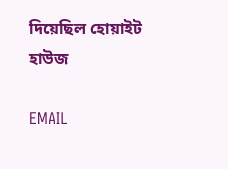দিয়েছিল হোয়াইট হাউজ

EMAIL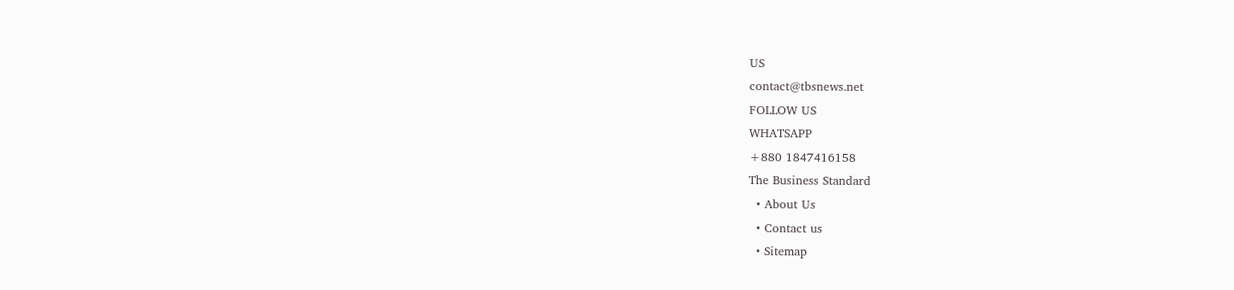US
contact@tbsnews.net
FOLLOW US
WHATSAPP
+880 1847416158
The Business Standard
  • About Us
  • Contact us
  • Sitemap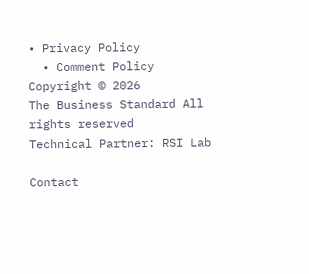• Privacy Policy
  • Comment Policy
Copyright © 2026
The Business Standard All rights reserved
Technical Partner: RSI Lab

Contact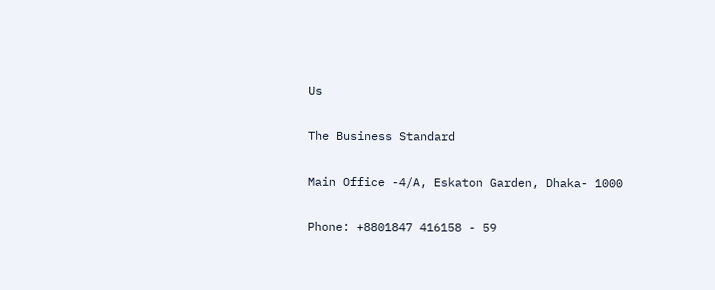Us

The Business Standard

Main Office -4/A, Eskaton Garden, Dhaka- 1000

Phone: +8801847 416158 - 59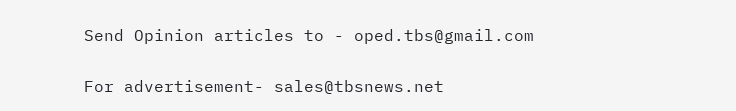Send Opinion articles to - oped.tbs@gmail.com

For advertisement- sales@tbsnews.net